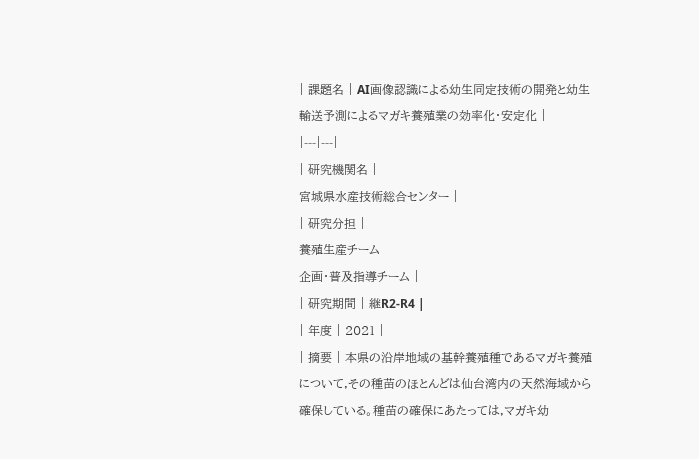| 課題名 | AI画像認識による幼生同定技術の開発と幼生輸送予測によるマガキ養殖業の効率化・安定化 |
|---|---|
| 研究機関名 |
宮城県水産技術総合センター |
| 研究分担 |
養殖生産チーム
企画・普及指導チーム |
| 研究期間 | 継R2-R4 |
| 年度 | 2021 |
| 摘要 | 本県の沿岸地域の基幹養殖種であるマガキ養殖について,その種苗のほとんどは仙台湾内の天然海域から確保している。種苗の確保にあたっては,マガキ幼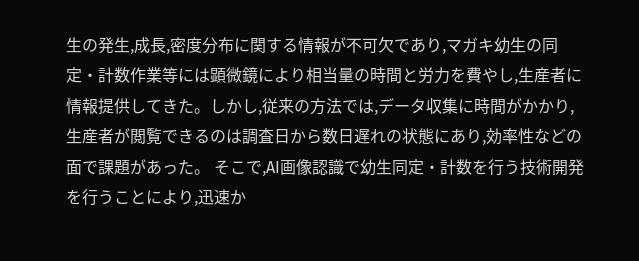生の発生,成長,密度分布に関する情報が不可欠であり,マガキ幼生の同定・計数作業等には顕微鏡により相当量の時間と労力を費やし,生産者に情報提供してきた。しかし,従来の方法では,データ収集に時間がかかり,生産者が閲覧できるのは調査日から数日遅れの状態にあり,効率性などの面で課題があった。 そこで,AI画像認識で幼生同定・計数を行う技術開発を行うことにより,迅速か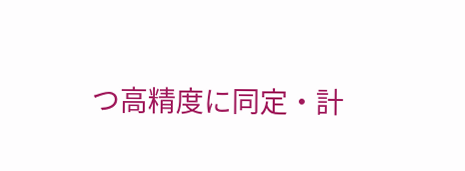つ高精度に同定・計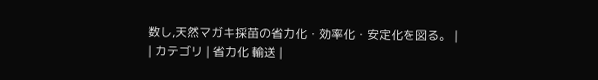数し,天然マガキ採苗の省力化・効率化・安定化を図る。 |
| カテゴリ | 省力化 輸送 |